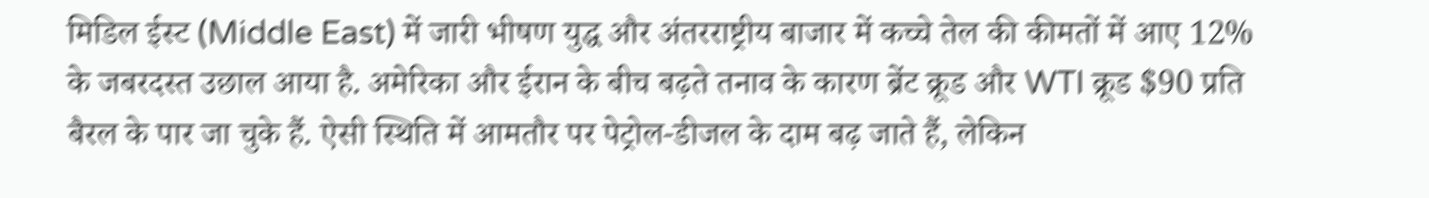मिडिल ईस्ट (Middle East) में जारी भीषण युद्ध और अंतरराष्ट्रीय बाजार में कच्चे तेल की कीमतों में आए 12% के जबरदस्त उछाल आया है. अमेरिका और ईरान के बीच बढ़ते तनाव के कारण ब्रेंट क्रूड और WTI क्रूड $90 प्रति बैरल के पार जा चुके हैं. ऐसी स्थिति में आमतौर पर पेट्रोल-डीजल के दाम बढ़ जाते हैं, लेकिन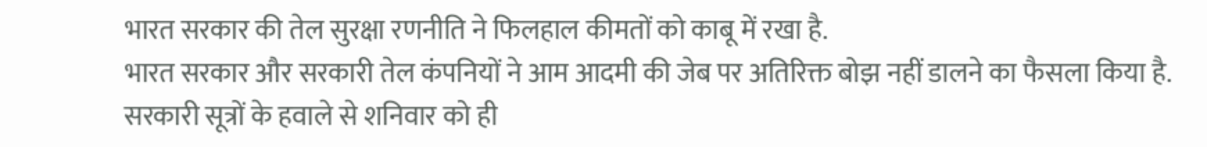भारत सरकार की तेल सुरक्षा रणनीति ने फिलहाल कीमतों को काबू में रखा है.
भारत सरकार और सरकारी तेल कंपनियों ने आम आदमी की जेब पर अतिरिक्त बोझ नहीं डालने का फैसला किया है. सरकारी सूत्रों के हवाले से शनिवार को ही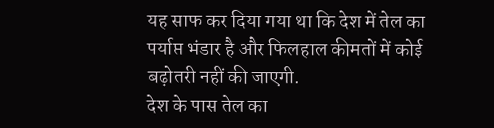यह साफ कर दिया गया था कि देश में तेल का पर्याप्त भंडार है और फिलहाल कीमतों में कोई बढ़ोतरी नहीं की जाएगी.
देश के पास तेल का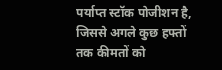पर्याप्त स्टॉक पोजीशन है, जिससे अगले कुछ हफ्तों तक कीमतों को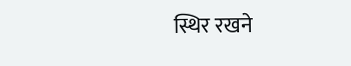स्थिर रखने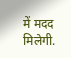में मदद मिलेगी.